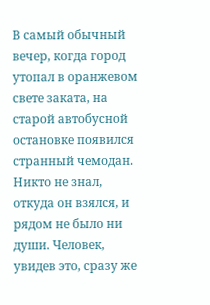В самый обычный вечер, когда город утопал в оранжевом свете заката, на старой автобусной остановке появился странный чемодан. Никто не знал, откуда он взялся, и рядом не было ни души. Человек, увидев это, сразу же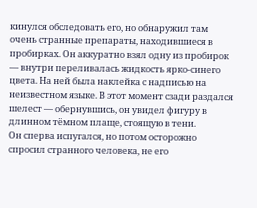кинулся обследовать его, но обнаружил там очень странные препараты, находившиеся в пробирках. Он аккуратно взял одну из пробирок — внутри переливалась жидкость ярко-синего цвета. На ней была наклейка с надписью на неизвестном языке. В этот момент сзади раздался шелест — обернувшись, он увидел фигуру в длинном тёмном плаще, стоящую в тени.
Он сперва испугался, но потом осторожно спросил странного человека, не его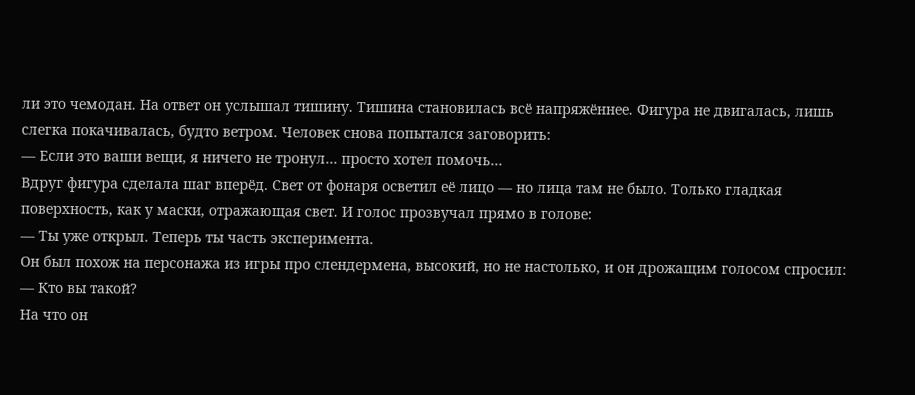ли это чемодан. На ответ он услышал тишину. Тишина становилась всё напряжённее. Фигура не двигалась, лишь слегка покачивалась, будто ветром. Человек снова попытался заговорить:
— Если это ваши вещи, я ничего не тронул… просто хотел помочь…
Вдруг фигура сделала шаг вперёд. Свет от фонаря осветил её лицо — но лица там не было. Только гладкая поверхность, как у маски, отражающая свет. И голос прозвучал прямо в голове:
— Ты уже открыл. Теперь ты часть эксперимента.
Он был похож на персонажа из игры про слендермена, высокий, но не настолько, и он дрожащим голосом спросил:
— Кто вы такой?
На что он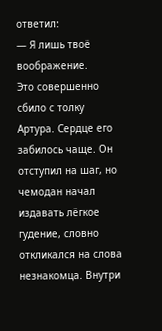ответил:
— Я лишь твоё воображение.
Это совершенно сбило с толку Артура. Сердце его забилось чаще. Он отступил на шаг, но чемодан начал издавать лёгкое гудение, словно откликался на слова незнакомца. Внутри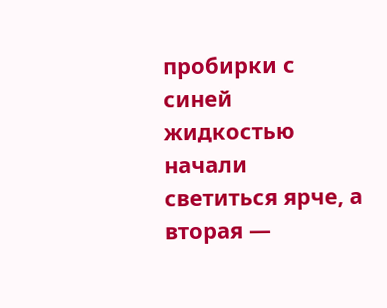пробирки с синей жидкостью начали светиться ярче, а вторая —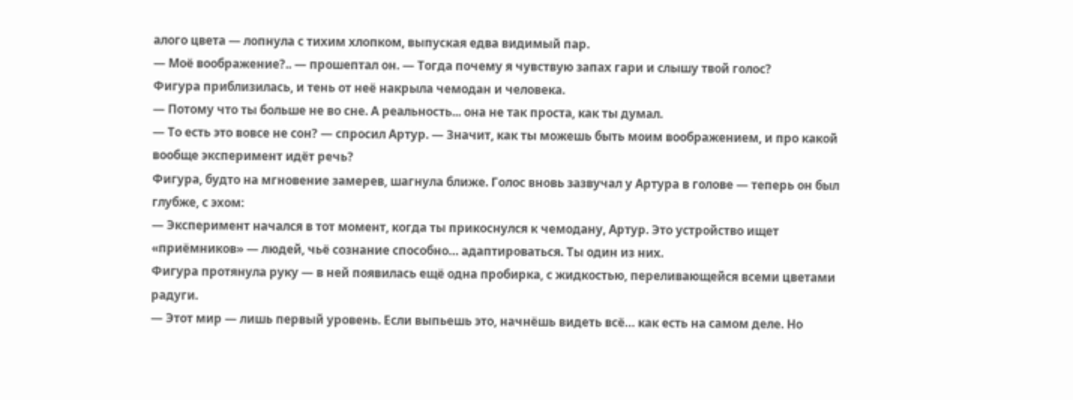алого цвета — лопнула с тихим хлопком, выпуская едва видимый пар.
— Моё воображение?.. — прошептал он. — Тогда почему я чувствую запах гари и слышу твой голос?
Фигура приблизилась, и тень от неё накрыла чемодан и человека.
— Потому что ты больше не во сне. А реальность... она не так проста, как ты думал.
— То есть это вовсе не сон? — спросил Артур. — Значит, как ты можешь быть моим воображением, и про какой вообще эксперимент идёт речь?
Фигура, будто на мгновение замерев, шагнула ближе. Голос вновь зазвучал у Артура в голове — теперь он был глубже, с эхом:
— Эксперимент начался в тот момент, когда ты прикоснулся к чемодану, Артур. Это устройство ищет «приёмников» — людей, чьё сознание способно… адаптироваться. Ты один из них.
Фигура протянула руку — в ней появилась ещё одна пробирка, с жидкостью, переливающейся всеми цветами радуги.
— Этот мир — лишь первый уровень. Если выпьешь это, начнёшь видеть всё… как есть на самом деле. Но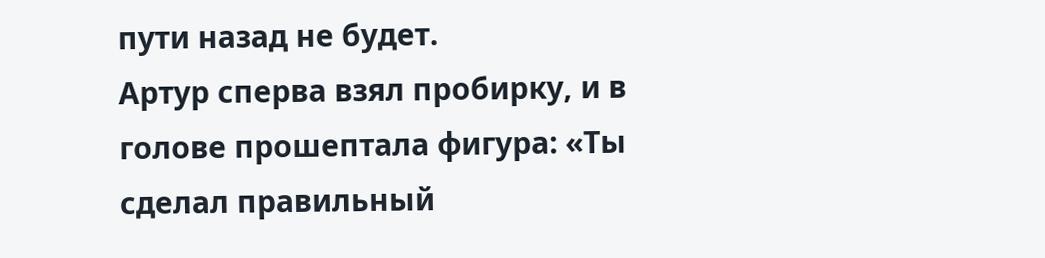пути назад не будет.
Артур сперва взял пробирку, и в голове прошептала фигура: «Ты сделал правильный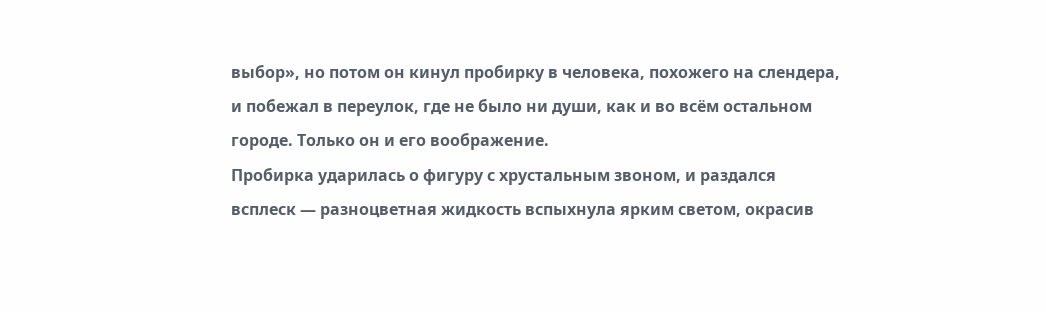выбор», но потом он кинул пробирку в человека, похожего на слендера, и побежал в переулок, где не было ни души, как и во всём остальном городе. Только он и его воображение.
Пробирка ударилась о фигуру с хрустальным звоном, и раздался всплеск — разноцветная жидкость вспыхнула ярким светом, окрасив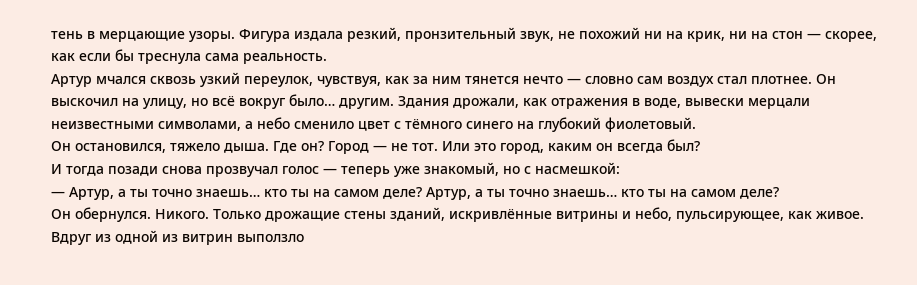тень в мерцающие узоры. Фигура издала резкий, пронзительный звук, не похожий ни на крик, ни на стон — скорее, как если бы треснула сама реальность.
Артур мчался сквозь узкий переулок, чувствуя, как за ним тянется нечто — словно сам воздух стал плотнее. Он выскочил на улицу, но всё вокруг было… другим. Здания дрожали, как отражения в воде, вывески мерцали неизвестными символами, а небо сменило цвет с тёмного синего на глубокий фиолетовый.
Он остановился, тяжело дыша. Где он? Город — не тот. Или это город, каким он всегда был?
И тогда позади снова прозвучал голос — теперь уже знакомый, но с насмешкой:
— Артур, а ты точно знаешь… кто ты на самом деле? Артур, а ты точно знаешь… кто ты на самом деле?
Он обернулся. Никого. Только дрожащие стены зданий, искривлённые витрины и небо, пульсирующее, как живое. Вдруг из одной из витрин выползло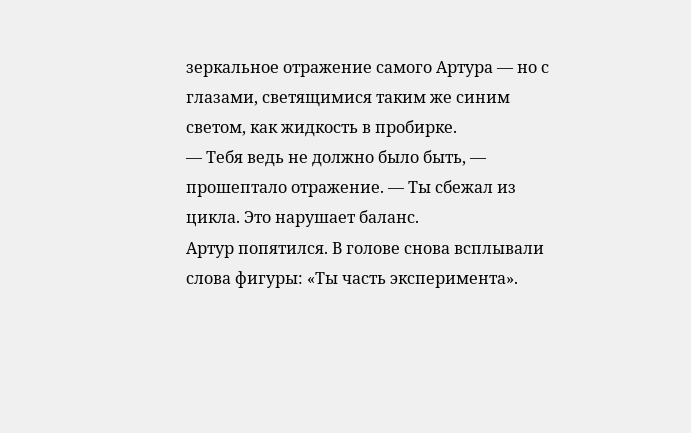зеркальное отражение самого Артура — но с глазами, светящимися таким же синим светом, как жидкость в пробирке.
— Тебя ведь не должно было быть, — прошептало отражение. — Ты сбежал из цикла. Это нарушает баланс.
Артур попятился. В голове снова всплывали слова фигуры: «Ты часть эксперимента».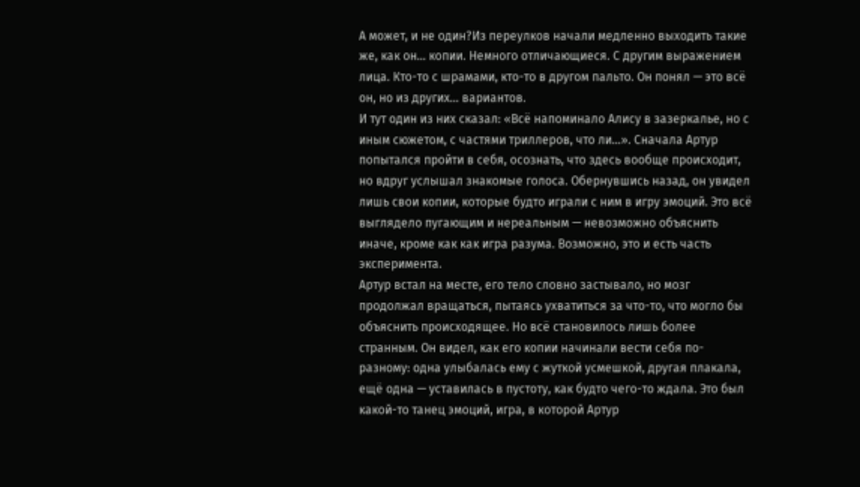А может, и не один?Из переулков начали медленно выходить такие же, как он… копии. Немного отличающиеся. С другим выражением лица. Кто-то с шрамами, кто-то в другом пальто. Он понял — это всё он, но из других… вариантов.
И тут один из них сказал: «Всё напоминало Алису в зазеркалье, но с иным сюжетом, с частями триллеров, что ли…». Сначала Артур попытался пройти в себя, осознать, что здесь вообще происходит, но вдруг услышал знакомые голоса. Обернувшись назад, он увидел лишь свои копии, которые будто играли с ним в игру эмоций. Это всё выглядело пугающим и нереальным — невозможно объяснить иначе, кроме как как игра разума. Возможно, это и есть часть эксперимента.
Артур встал на месте, его тело словно застывало, но мозг продолжал вращаться, пытаясь ухватиться за что-то, что могло бы объяснить происходящее. Но всё становилось лишь более странным. Он видел, как его копии начинали вести себя по-разному: одна улыбалась ему с жуткой усмешкой, другая плакала, ещё одна — уставилась в пустоту, как будто чего-то ждала. Это был какой-то танец эмоций, игра, в которой Артур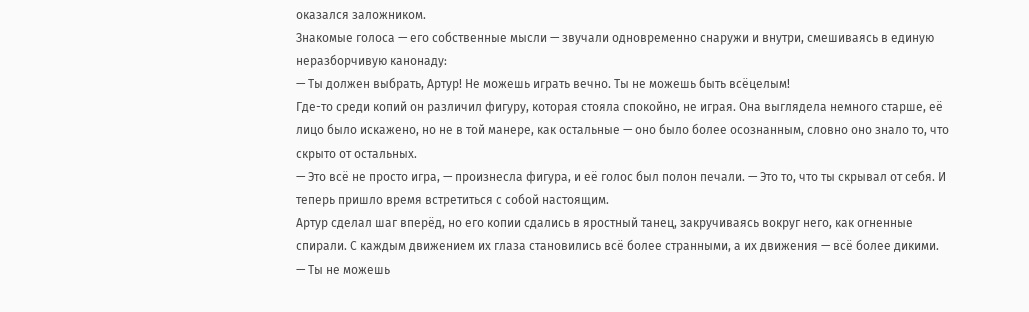оказался заложником.
Знакомые голоса — его собственные мысли — звучали одновременно снаружи и внутри, смешиваясь в единую неразборчивую канонаду:
— Ты должен выбрать, Артур! Не можешь играть вечно. Ты не можешь быть всёцелым!
Где-то среди копий он различил фигуру, которая стояла спокойно, не играя. Она выглядела немного старше, её лицо было искажено, но не в той манере, как остальные — оно было более осознанным, словно оно знало то, что скрыто от остальных.
— Это всё не просто игра, — произнесла фигура, и её голос был полон печали. — Это то, что ты скрывал от себя. И теперь пришло время встретиться с собой настоящим.
Артур сделал шаг вперёд, но его копии сдались в яростный танец, закручиваясь вокруг него, как огненные спирали. С каждым движением их глаза становились всё более странными, а их движения — всё более дикими.
— Ты не можешь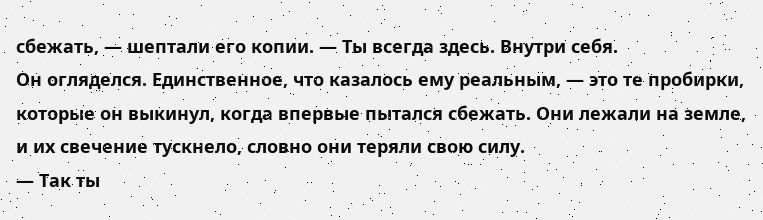сбежать, — шептали его копии. — Ты всегда здесь. Внутри себя.
Он огляделся. Единственное, что казалось ему реальным, — это те пробирки, которые он выкинул, когда впервые пытался сбежать. Они лежали на земле, и их свечение тускнело, словно они теряли свою силу.
— Так ты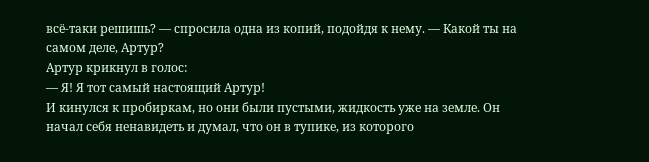всё-таки решишь? — спросила одна из копий, подойдя к нему. — Какой ты на самом деле, Артур?
Артур крикнул в голос:
— Я! Я тот самый настоящий Артур!
И кинулся к пробиркам, но они были пустыми, жидкость уже на земле. Он начал себя ненавидеть и думал, что он в тупике, из которого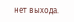нет выхода.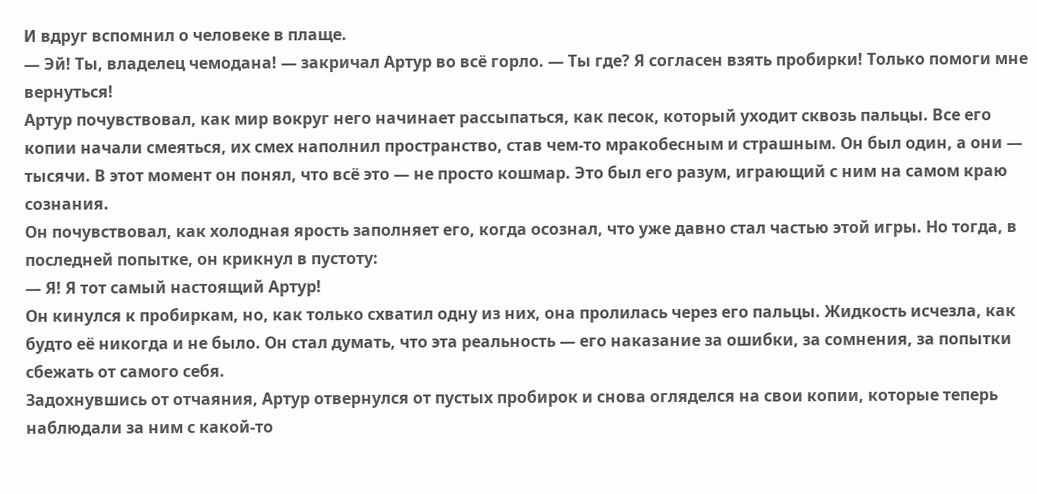И вдруг вспомнил о человеке в плаще.
— Эй! Ты, владелец чемодана! — закричал Артур во всё горло. — Ты где? Я согласен взять пробирки! Только помоги мне вернуться!
Артур почувствовал, как мир вокруг него начинает рассыпаться, как песок, который уходит сквозь пальцы. Все его копии начали смеяться, их смех наполнил пространство, став чем-то мракобесным и страшным. Он был один, а они — тысячи. В этот момент он понял, что всё это — не просто кошмар. Это был его разум, играющий с ним на самом краю сознания.
Он почувствовал, как холодная ярость заполняет его, когда осознал, что уже давно стал частью этой игры. Но тогда, в последней попытке, он крикнул в пустоту:
— Я! Я тот самый настоящий Артур!
Он кинулся к пробиркам, но, как только схватил одну из них, она пролилась через его пальцы. Жидкость исчезла, как будто её никогда и не было. Он стал думать, что эта реальность — его наказание за ошибки, за сомнения, за попытки сбежать от самого себя.
Задохнувшись от отчаяния, Артур отвернулся от пустых пробирок и снова огляделся на свои копии, которые теперь наблюдали за ним с какой-то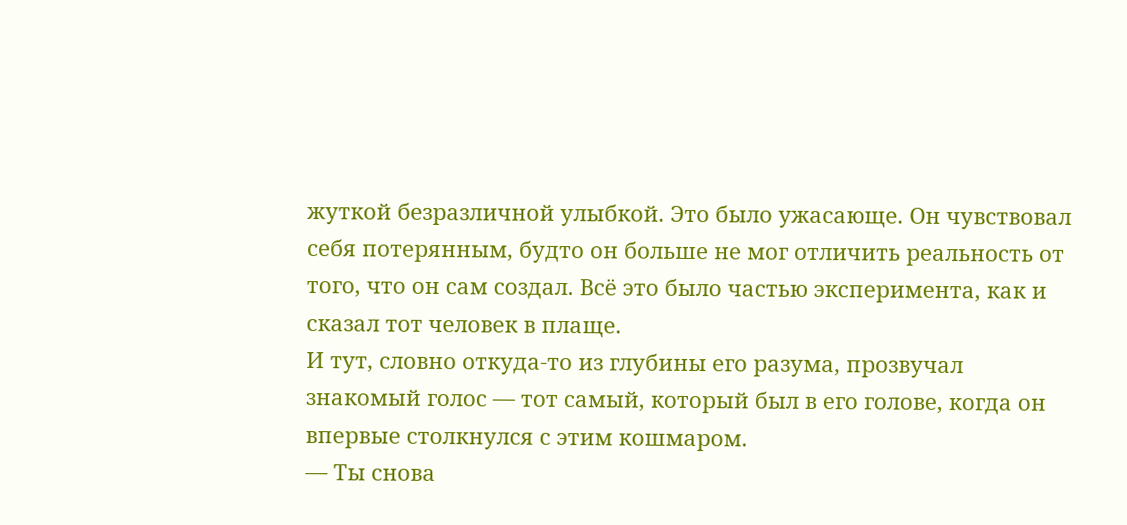жуткой безразличной улыбкой. Это было ужасающе. Он чувствовал себя потерянным, будто он больше не мог отличить реальность от того, что он сам создал. Всё это было частью эксперимента, как и сказал тот человек в плаще.
И тут, словно откуда-то из глубины его разума, прозвучал знакомый голос — тот самый, который был в его голове, когда он впервые столкнулся с этим кошмаром.
— Ты снова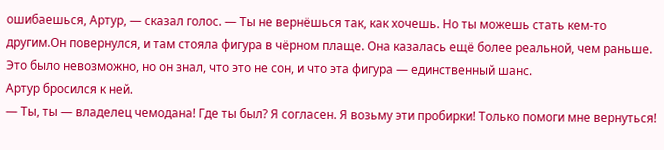ошибаешься, Артур, — сказал голос. — Ты не вернёшься так, как хочешь. Но ты можешь стать кем-то другим.Он повернулся, и там стояла фигура в чёрном плаще. Она казалась ещё более реальной, чем раньше. Это было невозможно, но он знал, что это не сон, и что эта фигура — единственный шанс.
Артур бросился к ней.
— Ты, ты — владелец чемодана! Где ты был? Я согласен. Я возьму эти пробирки! Только помоги мне вернуться!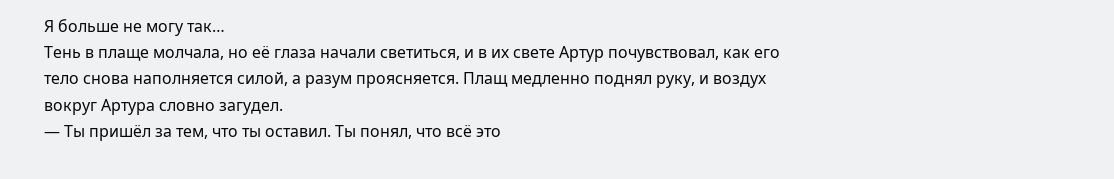Я больше не могу так…
Тень в плаще молчала, но её глаза начали светиться, и в их свете Артур почувствовал, как его тело снова наполняется силой, а разум проясняется. Плащ медленно поднял руку, и воздух вокруг Артура словно загудел.
— Ты пришёл за тем, что ты оставил. Ты понял, что всё это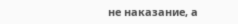не наказание, а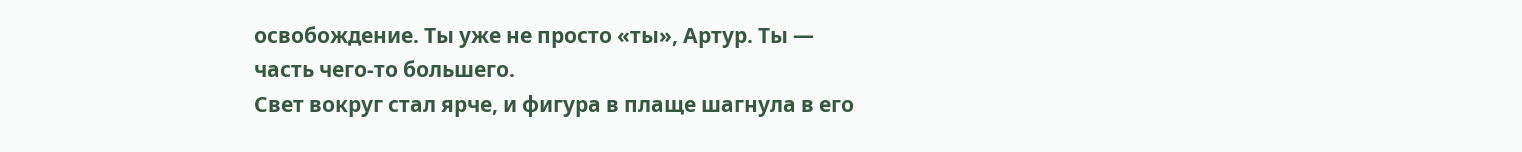освобождение. Ты уже не просто «ты», Артур. Ты — часть чего-то большего.
Свет вокруг стал ярче, и фигура в плаще шагнула в его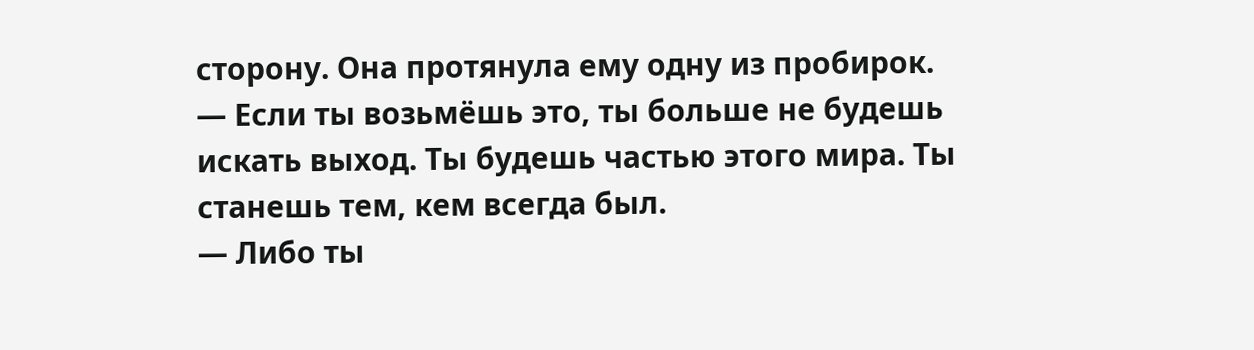сторону. Она протянула ему одну из пробирок.
— Если ты возьмёшь это, ты больше не будешь искать выход. Ты будешь частью этого мира. Ты станешь тем, кем всегда был.
— Либо ты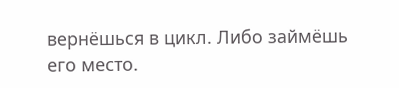вернёшься в цикл. Либо займёшь его место.